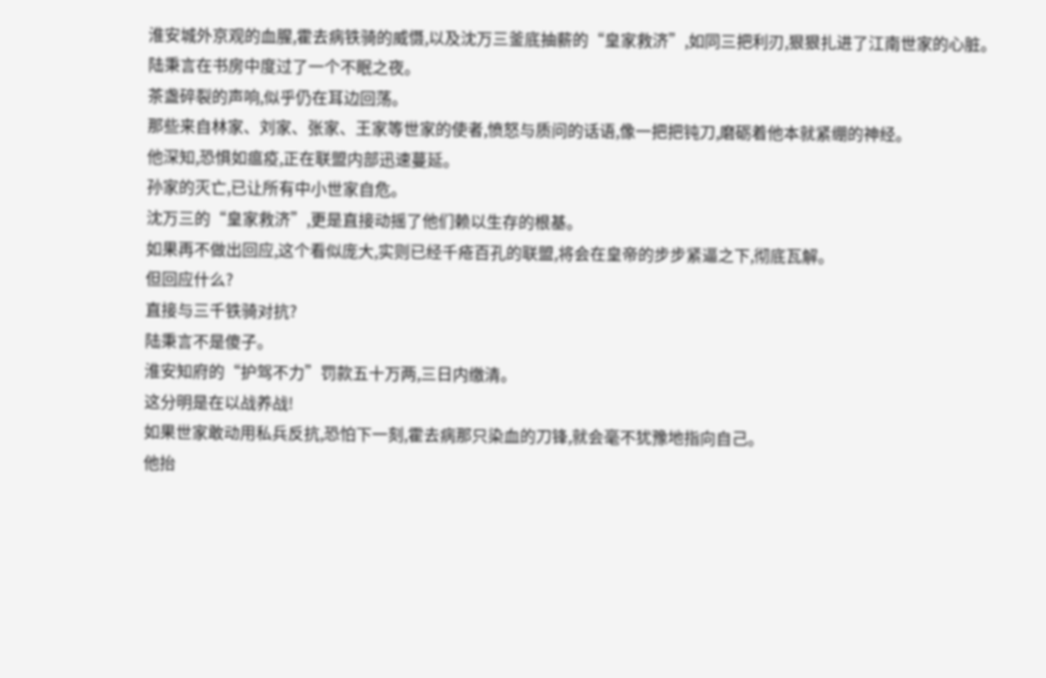淮安城外京观的血腥,霍去病铁骑的威慑,以及沈万三釜底抽薪的“皇家救济”,如同三把利刃,狠狠扎进了江南世家的心脏。
陆秉言在书房中度过了一个不眠之夜。
茶盏碎裂的声响,似乎仍在耳边回荡。
那些来自林家、刘家、张家、王家等世家的使者,愤怒与质问的话语,像一把把钝刀,磨砺着他本就紧绷的神经。
他深知,恐惧如瘟疫,正在联盟内部迅速蔓延。
孙家的灭亡,已让所有中小世家自危。
沈万三的“皇家救济”,更是直接动摇了他们赖以生存的根基。
如果再不做出回应,这个看似庞大,实则已经千疮百孔的联盟,将会在皇帝的步步紧逼之下,彻底瓦解。
但回应什么?
直接与三千铁骑对抗?
陆秉言不是傻子。
淮安知府的“护驾不力”罚款五十万两,三日内缴清。
这分明是在以战养战!
如果世家敢动用私兵反抗,恐怕下一刻,霍去病那只染血的刀锋,就会毫不犹豫地指向自己。
他抬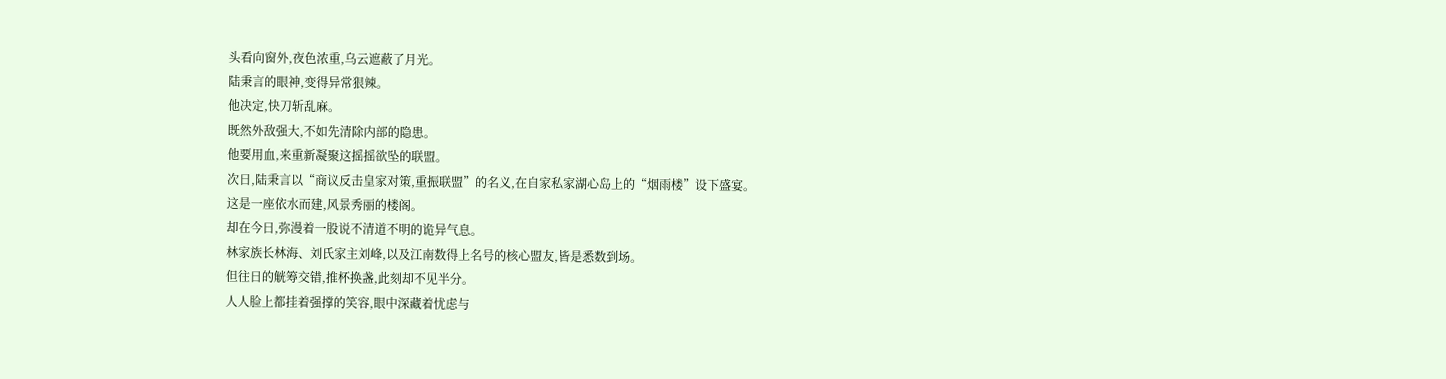头看向窗外,夜色浓重,乌云遮蔽了月光。
陆秉言的眼神,变得异常狠辣。
他决定,快刀斩乱麻。
既然外敌强大,不如先清除内部的隐患。
他要用血,来重新凝聚这摇摇欲坠的联盟。
次日,陆秉言以“商议反击皇家对策,重振联盟”的名义,在自家私家湖心岛上的“烟雨楼”设下盛宴。
这是一座依水而建,风景秀丽的楼阁。
却在今日,弥漫着一股说不清道不明的诡异气息。
林家族长林海、刘氏家主刘峰,以及江南数得上名号的核心盟友,皆是悉数到场。
但往日的觥筹交错,推杯换盏,此刻却不见半分。
人人脸上都挂着强撑的笑容,眼中深藏着忧虑与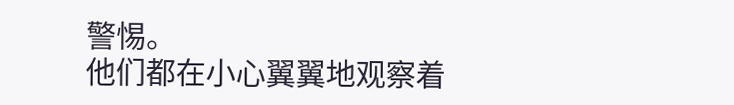警惕。
他们都在小心翼翼地观察着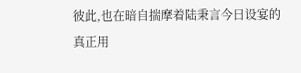彼此,也在暗自揣摩着陆秉言今日设宴的真正用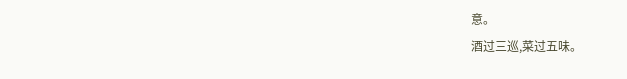意。
酒过三巡,菜过五味。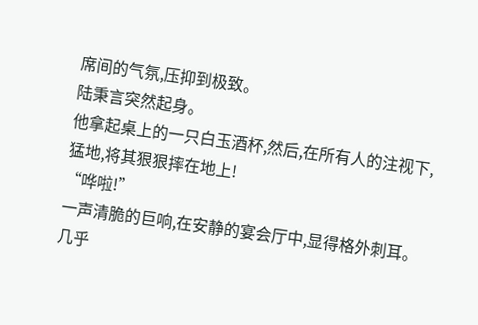席间的气氛,压抑到极致。
陆秉言突然起身。
他拿起桌上的一只白玉酒杯,然后,在所有人的注视下,猛地,将其狠狠摔在地上!
“哗啦!”
一声清脆的巨响,在安静的宴会厅中,显得格外刺耳。
几乎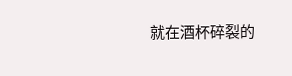就在酒杯碎裂的